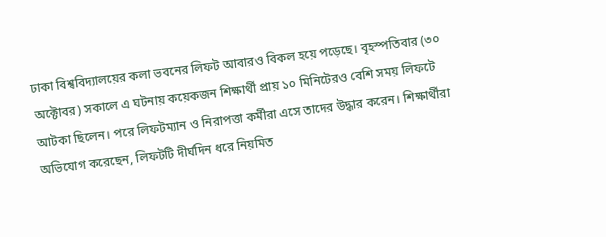ঢাকা বিশ্ববিদ্যালয়ের কলা ভবনের লিফট আবারও বিকল হয়ে পড়েছে। বৃহস্পতিবার (৩০ অক্টোবর) সকালে এ ঘটনায় কয়েকজন শিক্ষার্থী প্রায় ১০ মিনিটেরও বেশি সময় লিফটে আটকা ছিলেন। পরে লিফটম্যান ও নিরাপত্তা কর্মীরা এসে তাদের উদ্ধার করেন। শিক্ষার্থীরা অভিযোগ করেছেন, লিফটটি দীর্ঘদিন ধরে নিয়মিত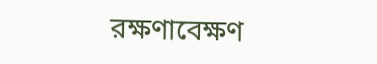রক্ষণাবেক্ষণ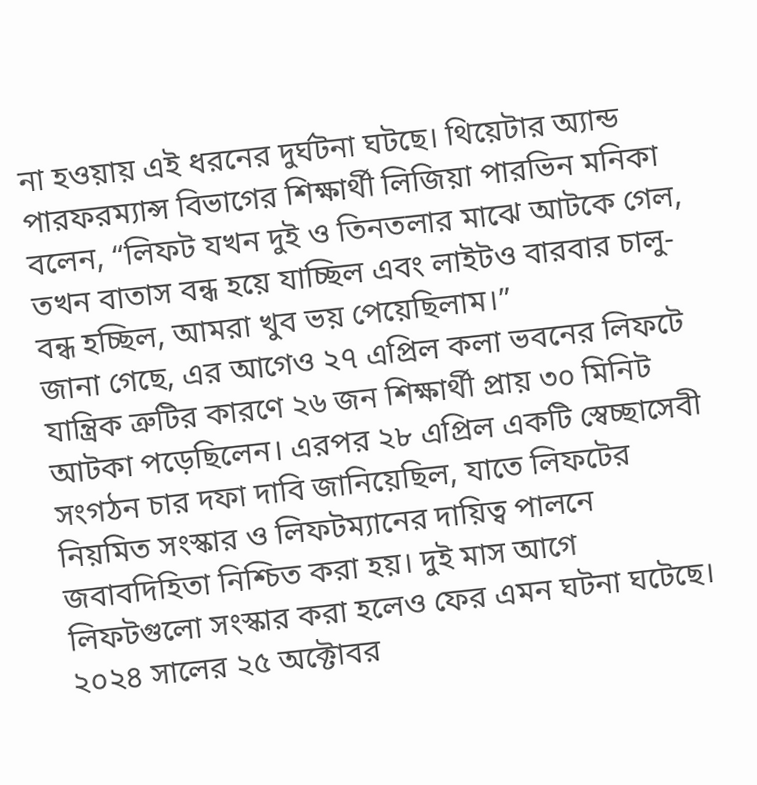না হওয়ায় এই ধরনের দুর্ঘটনা ঘটছে। থিয়েটার অ্যান্ড পারফরম্যান্স বিভাগের শিক্ষার্থী লিজিয়া পারভিন মনিকা বলেন, “লিফট যখন দুই ও তিনতলার মাঝে আটকে গেল, তখন বাতাস বন্ধ হয়ে যাচ্ছিল এবং লাইটও বারবার চালু-বন্ধ হচ্ছিল, আমরা খুব ভয় পেয়েছিলাম।”
জানা গেছে, এর আগেও ২৭ এপ্রিল কলা ভবনের লিফটে যান্ত্রিক ত্রুটির কারণে ২৬ জন শিক্ষার্থী প্রায় ৩০ মিনিট আটকা পড়েছিলেন। এরপর ২৮ এপ্রিল একটি স্বেচ্ছাসেবী সংগঠন চার দফা দাবি জানিয়েছিল, যাতে লিফটের নিয়মিত সংস্কার ও লিফটম্যানের দায়িত্ব পালনে জবাবদিহিতা নিশ্চিত করা হয়। দুই মাস আগে লিফটগুলো সংস্কার করা হলেও ফের এমন ঘটনা ঘটেছে।
২০২৪ সালের ২৫ অক্টোবর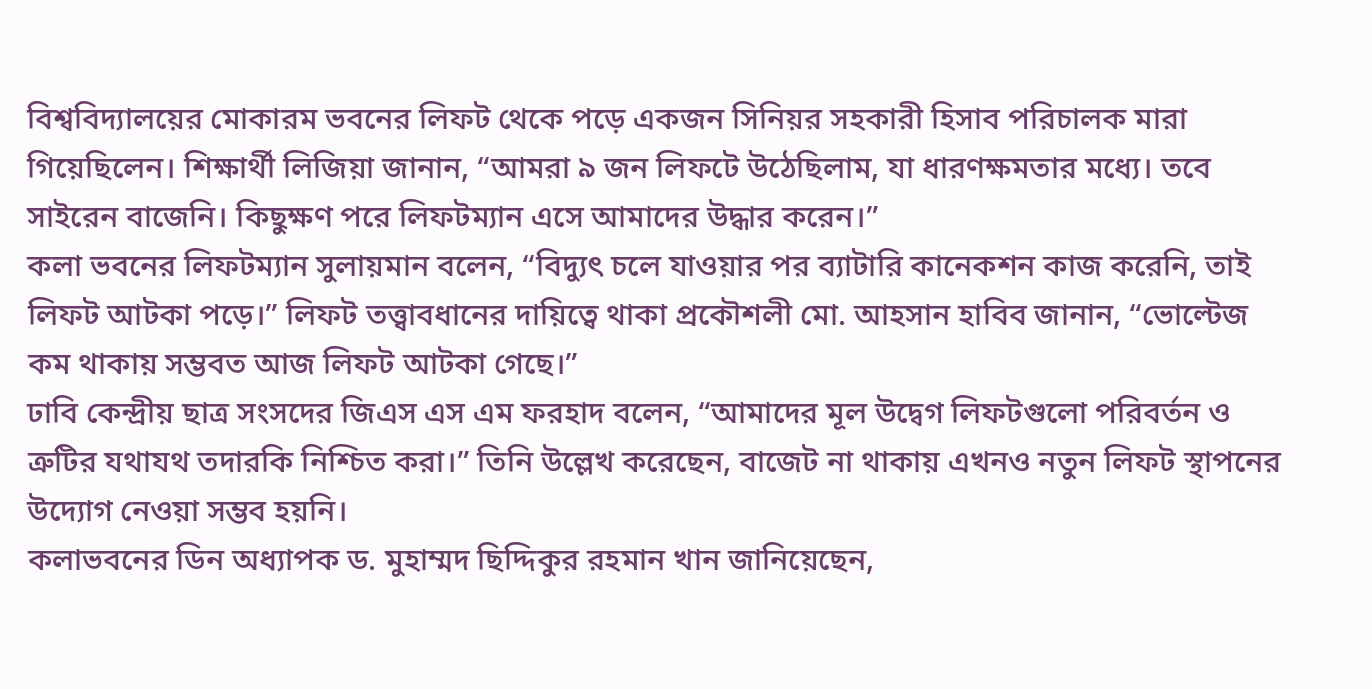বিশ্ববিদ্যালয়ের মোকারম ভবনের লিফট থেকে পড়ে একজন সিনিয়র সহকারী হিসাব পরিচালক মারা গিয়েছিলেন। শিক্ষার্থী লিজিয়া জানান, “আমরা ৯ জন লিফটে উঠেছিলাম, যা ধারণক্ষমতার মধ্যে। তবে সাইরেন বাজেনি। কিছুক্ষণ পরে লিফটম্যান এসে আমাদের উদ্ধার করেন।”
কলা ভবনের লিফটম্যান সুলায়মান বলেন, “বিদ্যুৎ চলে যাওয়ার পর ব্যাটারি কানেকশন কাজ করেনি, তাই লিফট আটকা পড়ে।” লিফট তত্ত্বাবধানের দায়িত্বে থাকা প্রকৌশলী মো. আহসান হাবিব জানান, “ভোল্টেজ কম থাকায় সম্ভবত আজ লিফট আটকা গেছে।”
ঢাবি কেন্দ্রীয় ছাত্র সংসদের জিএস এস এম ফরহাদ বলেন, “আমাদের মূল উদ্বেগ লিফটগুলো পরিবর্তন ও ত্রুটির যথাযথ তদারকি নিশ্চিত করা।” তিনি উল্লেখ করেছেন, বাজেট না থাকায় এখনও নতুন লিফট স্থাপনের উদ্যোগ নেওয়া সম্ভব হয়নি।
কলাভবনের ডিন অধ্যাপক ড. মুহাম্মদ ছিদ্দিকুর রহমান খান জানিয়েছেন,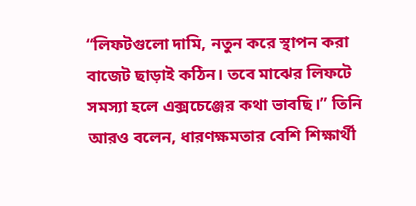“লিফটগুলো দামি, নতুন করে স্থাপন করা বাজেট ছাড়াই কঠিন। তবে মাঝের লিফটে সমস্যা হলে এক্সচেঞ্জের কথা ভাবছি।” তিনি আরও বলেন, ধারণক্ষমতার বেশি শিক্ষার্থী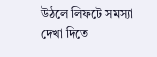উঠলে লিফটে সমস্যা দেখা দিতে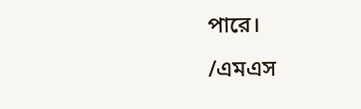পারে।
/এমএস